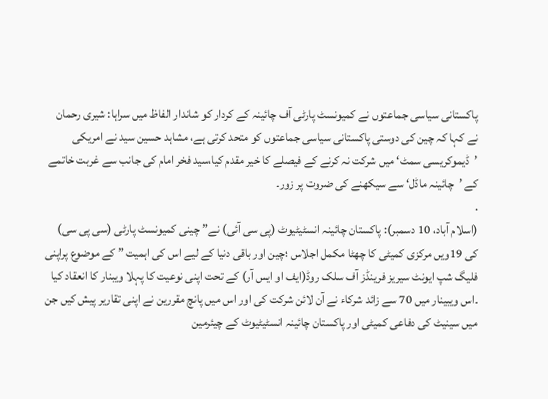پاکستانی سیاسی جماعتوں نے کمیونسٹ پارٹی آف چائینہ کے کردار کو شاندار الفاظ میں سراہا: شیری رحمان نے کہا کہ چین کی دوستی پاکستانی سیاسی جماعتوں کو متحد کرتی ہے، مشاہد حسین سید نے امریکی ’ڈیموکریسی سمٹ‘ میں شرکت نہ کرنے کے فیصلے کا خیر مقدم کیا،سید فخر امام کی جانب سے غربت خاتمے کے ’چائینہ ماڈل‘ سے سیکھنے کی ضروت پر زور۔
.
(اسلام آباد، 10 دسمبر): پاکستان چائینہ انسٹیٹیوٹ (پی سی آئی) نے” چینی کمیونسٹ پارٹی (سی پی سی) کی 19ویں مرکزی کمیٹی کا چھٹا مکمل اجلاس ؛چین اور باقی دنیا کے لیے اس کی اہمیت ” کے موضوع پراپنی فلیگ شپ ایونٹ سیریز فرینڈز آف سلک روڈ(ایف او ایس آر) کے تحت اپنی نوعیت کا پہلا ویبنار کا انعقاد کیا ۔اس ویبینار میں 70 سے زائد شرکاء نے آن لائن شرکت کی اور اس میں پانچ مقررین نے اپنی تقاریر پیش کیں جن میں سینیٹ کی دفاعی کمیٹی اور پاکستان چائینہ انسٹیٹیوٹ کے چیئرمین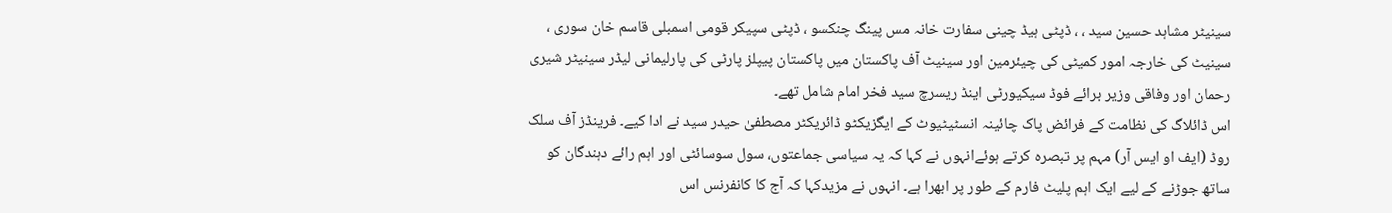سینیٹر مشاہد حسین سید ، ، ڈپٹی ہیڈ چینی سفارت خانہ مس پینگ چنکسو ، ڈپٹی سپیکر قومی اسمبلی قاسم خان سوری ، سینیٹ کی خارجہ امور کمیٹی کی چیئرمین اور سینیٹ آف پاکستان میں پاکستان پیپلز پارٹی کی پارلیمانی لیڈر سینیٹر شیری رحمان اور وفاقی وزیر برائے فوڈ سیکیورٹی اینڈ ریسرچ سید فخر امام شامل تھے۔
اس ڈائلاگ کی نظامت کے فرائض پاک چائینہ انسٹیٹیوٹ کے ایگزیکٹو ڈائریکٹر مصطفیٰ حیدر سید نے ادا کیے۔ فرینڈز آف سلک روڈ (ایف او ایس آر) مہم پر تبصرہ کرتے ہوئےانہوں نے کہا کہ یہ سیاسی جماعتوں، سول سوسائٹی اور اہم رائے دہندگان کو ساتھ جوڑنے کے لیے ایک اہم پلیٹ فارم کے طور پر ابھرا ہے۔ انہوں نے مزیدکہا کہ آج کا کانفرنس اس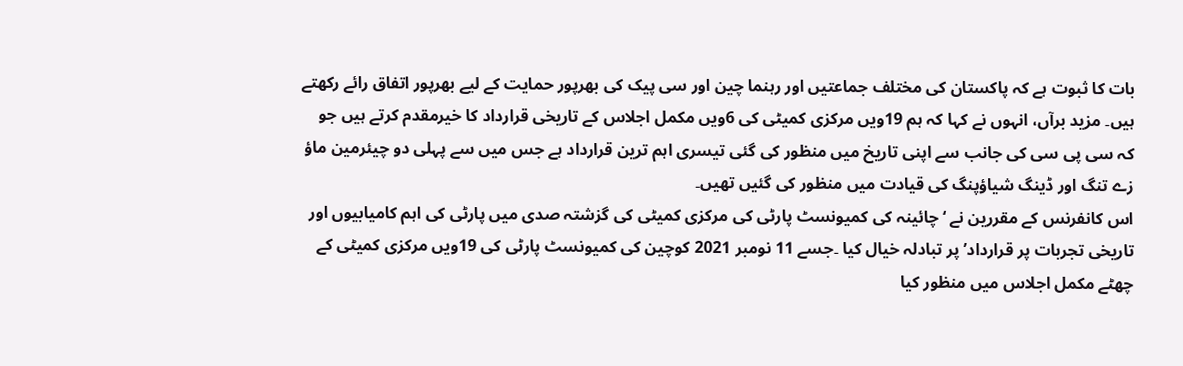بات کا ثبوت ہے کہ پاکستان کی مختلف جماعتیں اور رہنما چین اور سی پیک کی بھرپور حمایت کے لیے بھرپور اتفاق رائے رکھتے ہیں۔ مزید برآں، انہوں نے کہا کہ ہم 19ویں مرکزی کمیٹی کی 6ویں مکمل اجلاس کے تاریخی قرارداد کا خیرمقدم کرتے ہیں جو کہ سی پی سی کی جانب سے اپنی تاریخ میں منظور کی گئی تیسری اہم ترین قرارداد ہے جس میں سے پہلی دو چیئرمین ماؤ زے تنگ اور ڈینگ شیاؤپنگ کی قیادت میں منظور کی گئیں تھیں۔
اس کانفرنس کے مقررین نے ‘چائینہ کی کمیونسٹ پارٹی کی مرکزی کمیٹی کی گزشتہ صدی میں پارٹی کی اہم کامیابیوں اور تاریخی تجربات پر قرارداد’ پر تبادلہ خیال کیا ۔جسے 11 نومبر 2021 کوچین کی کمیونسٹ پارٹی کی 19ویں مرکزی کمیٹی کے چھٹے مکمل اجلاس میں منظور کیا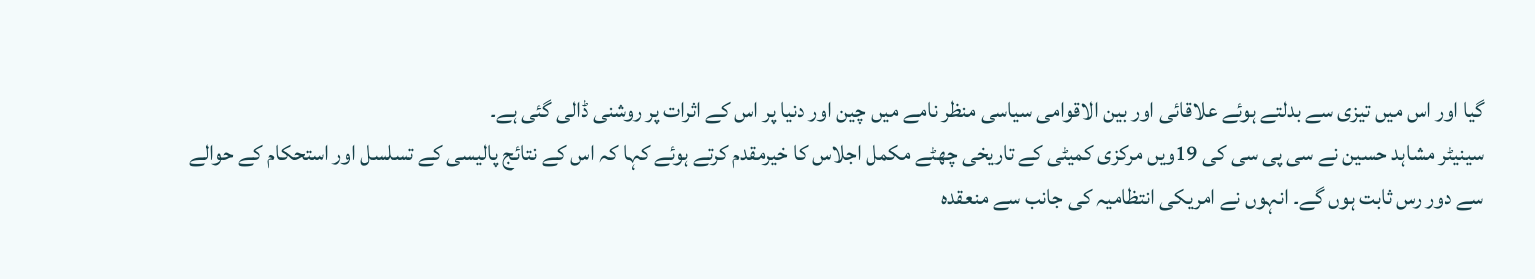گیا اور اس میں تیزی سے بدلتے ہوئے علاقائی اور بین الاقوامی سیاسی منظر نامے میں چین اور دنیا پر اس کے اثرات پر روشنی ڈالی گئی ہے۔
سینیٹر مشاہد حسین نے سی پی سی کی 19ویں مرکزی کمیٹی کے تاریخی چھٹے مکمل اجلاس کا خیرمقدم کرتے ہوئے کہا کہ اس کے نتائج پالیسی کے تسلسل اور استحکام کے حوالے سے دور رس ثابت ہوں گے۔ انہوں نے امریکی انتظامیہ کی جانب سے منعقدہ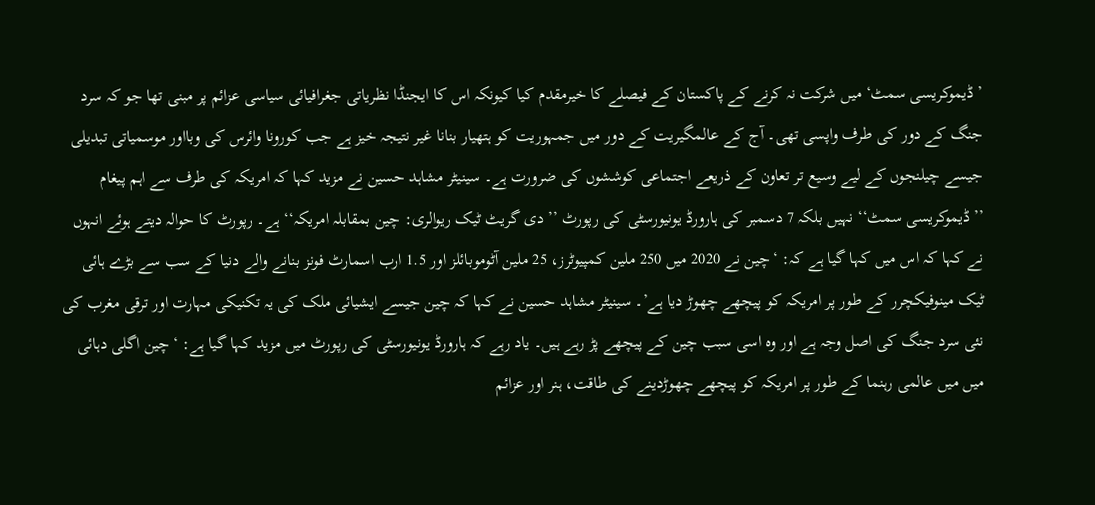’ڈیموکریسی سمٹ‘ میں شرکت نہ کرنے کے پاکستان کے فیصلے کا خیرمقدم کیا کیونکہ اس کا ایجنڈا نظریاتی جغرافیائی سیاسی عزائم پر مبنی تھا جو کہ سرد جنگ کے دور کی طرف واپسی تھی۔ آج کے عالمگیریت کے دور میں جمہوریت کو ہتھیار بنانا غیر نتیجہ خیز ہے جب کورونا وائرس کی وبااور موسمیاتی تبدیلی جیسے چیلنجوں کے لیے وسیع تر تعاون کے ذریعے اجتماعی کوششوں کی ضرورت ہے۔ سینیٹر مشاہد حسین نے مزید کہا کہ امریکہ کی طرف سے اہم پیغام ’’ڈیموکریسی سمٹ‘‘ نہیں بلکہ 7 دسمبر کی ہارورڈ یونیورسٹی کی رپورٹ ’’دی گریٹ ٹیک ریوالری: چین بمقابلہ امریکہ‘‘ ہے۔ رپورٹ کا حوالہ دیتے ہوئے انہوں نے کہا کہ اس میں کہا گیا ہے کہ: ‘چین نے 2020 میں 250 ملین کمپیوٹرز، 25 ملین آٹوموبائلز اور 1.5 ارب اسمارٹ فونز بنانے والے دنیا کے سب سے بڑے ہائی ٹیک مینوفیکچرر کے طور پر امریکہ کو پیچھے چھوڑ دیا ہے’۔ سینیٹر مشاہد حسین نے کہا کہ چین جیسے ایشیائی ملک کی یہ تکنیکی مہارت اور ترقی مغرب کی نئی سرد جنگ کی اصل وجہ ہے اور وہ اسی سبب چین کے پیچھے پڑ رہے ہیں۔ یاد رہے کہ ہارورڈ یونیورسٹی کی رپورٹ میں مزید کہا گیا ہے: ‘چین اگلی دہائی میں میں عالمی رہنما کے طور پر امریکہ کو پیچھے چھوڑدینے کی طاقت، ہنر اور عزائم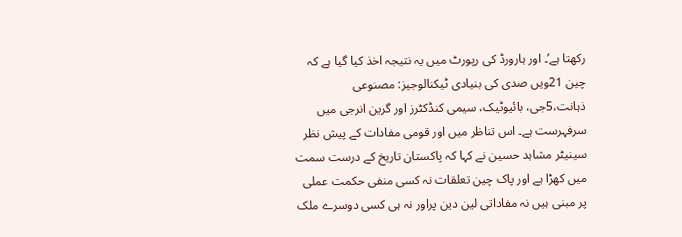رکھتا ہے’۔ اور ہارورڈ کی رپورٹ میں یہ نتیجہ اخذ کیا گیا ہے کہ چین 21ویں صدی کی بنیادی ٹیکنالوجیز: مصنوعی ذہانت،5جی، بائیوٹیک، سیمی کنڈکٹرز اور گرین انرجی میں سرفہرست ہے۔ اس تناظر میں اور قومی مفادات کے پیش نظر سینیٹر مشاہد حسین نے کہا کہ پاکستان تاریخ کے درست سمت میں کھڑا ہے اور پاک چین تعلقات نہ کسی منفی حکمت عملی پر مبنی ہیں نہ مفاداتی لین دین پراور نہ ہی کسی دوسرے ملک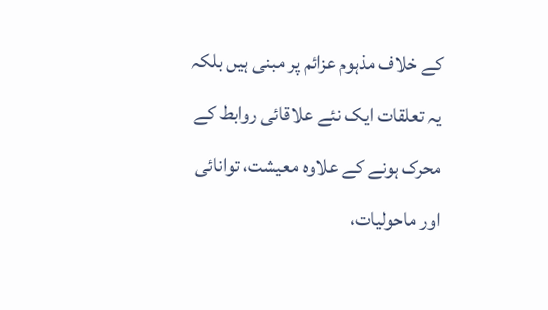کے خلاف مذہوم عزائم پر مبنی ہیں بلکہ یہ تعلقات ایک نئے علاقائی روابط کے محرک ہونے کے علاوہ معیشت، توانائی اور ماحولیات،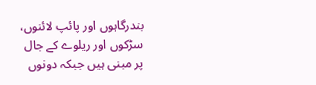بندرگاہوں اور پائپ لائنوں، سڑکوں اور ریلوے کے جال پر مبنی ہیں جبکہ دونوں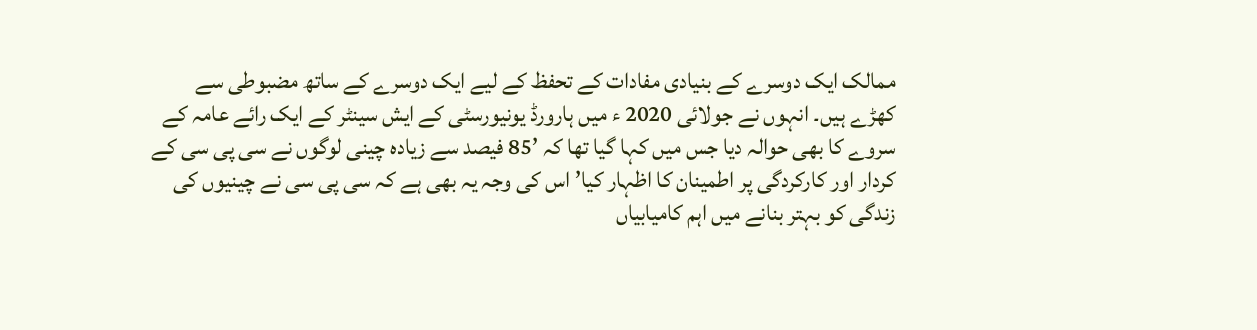ممالک ایک دوسرے کے بنیادی مفادات کے تحفظ کے لیے ایک دوسرے کے ساتھ مضبوطی سے کھڑے ہیں۔ انہوں نے جولائی 2020 ء میں ہارورڈ یونیورسٹی کے ایش سینٹر کے ایک رائے عامہ کے سروے کا بھی حوالہ دیا جس میں کہا گیا تھا کہ ’85 فیصد سے زیادہ چینی لوگوں نے سی پی سی کے کردار اور کارکردگی پر اطمینان کا اظہار کیا’ اس کی وجہ یہ بھی ہے کہ سی پی سی نے چینیوں کی زندگی کو بہتر بنانے میں اہم کامیابیاں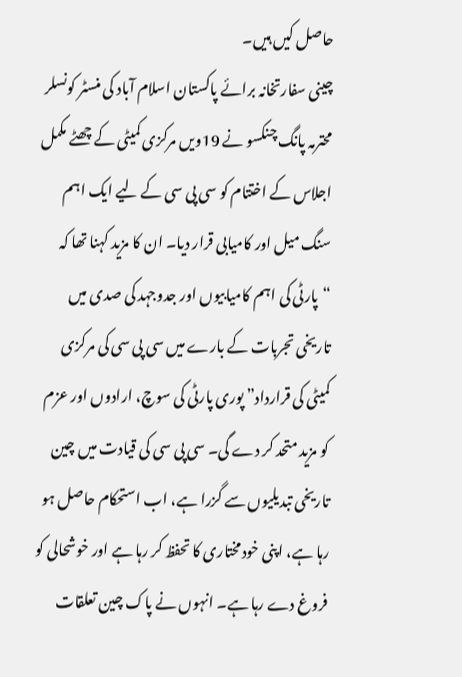حاصل کیں ہیں۔
چینی سفارتخانہ برائے پاکستان اسلام آباد کی منسٹر کونسلر محترمہ پانگ چنکسو نے 19ویں مرکزی کمیٹی کے چھٹے مکمل اجلاس کے اختتام کو سی پی سی کے لیے ایک اہم سنگ میل اور کامیابی قرار دیا۔ ان کا مزید کہنا تھا کہ “پارٹی کی اہم کامیابیوں اور جدوجہد کی صدی میں تاریخی تجربات کے بارے میں سی پی سی کی مرکزی کمیٹی کی قرارداد” پوری پارٹی کی سوچ، ارادوں اور عزم کو مزید متحد کر دے گی۔ سی پی سی کی قیادت میں چین تاریخی تبدیلیوں سے گزرا ہے، اب استحکام حاصل ہو رہا ہے، اپنی خودمختاری کا تحفظ کر رہا ہے اور خوشحالی کو فروغ دے رہا ہے۔ انہوں نے پاک چین تعلقات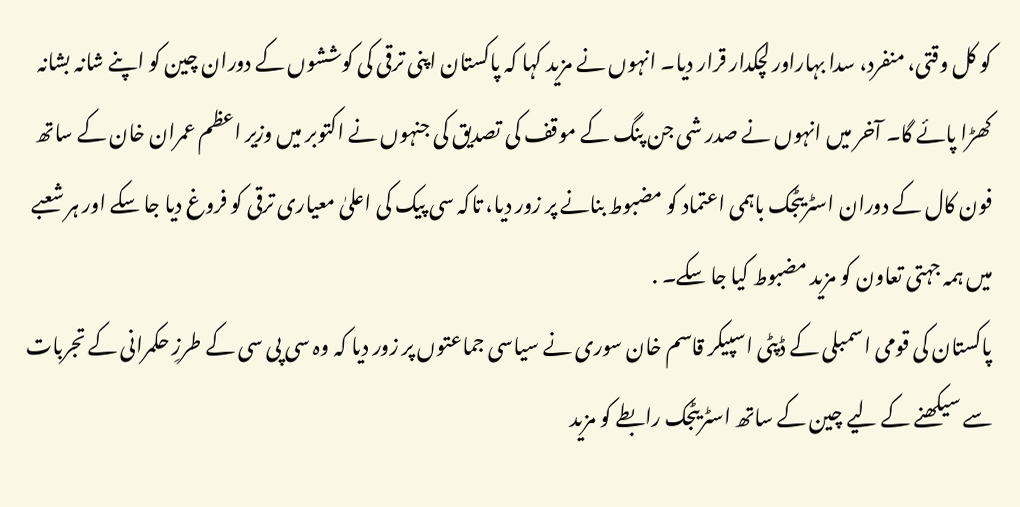کو کل وقتی، منفرد، سدا بہاراور لچکدار قرار دیا۔ انہوں نے مزید کہا کہ پاکستان اپنی ترقی کی کوششوں کے دوران چین کو اپنے شانہ بشانہ کھڑا پائے گا۔ آخر میں انہوں نے صدر شی جن پنگ کے موقف کی تصدیق کی جنہوں نے اکتوبر میں وزیر اعظم عمران خان کے ساتھ فون کال کے دوران اسٹریٹجک باہمی اعتماد کو مضبوط بنانے پر زور دیا، تاکہ سی پیک کی اعلیٰ معیاری ترقی کو فروغ دیا جا سکے اور ہر شعبے میں ہمہ جہتی تعاون کو مزید مضبوط کیا جا سکے۔ .
پاکستان کی قومی اسمبلی کے ڈپٹی اسپیکر قاسم خان سوری نے سیاسی جماعتوں پر زور دیا کہ وہ سی پی سی کے طرزِ حکمرانی کے تجربات سے سیکھنے کے لیے چین کے ساتھ اسٹریٹجک رابطے کو مزید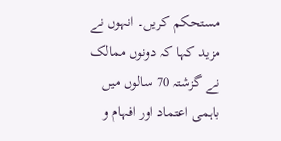مستحکم کریں۔ انہوں نے مزید کہا کہ دونوں ممالک نے گزشتہ 70 سالوں میں باہمی اعتماد اور افہام و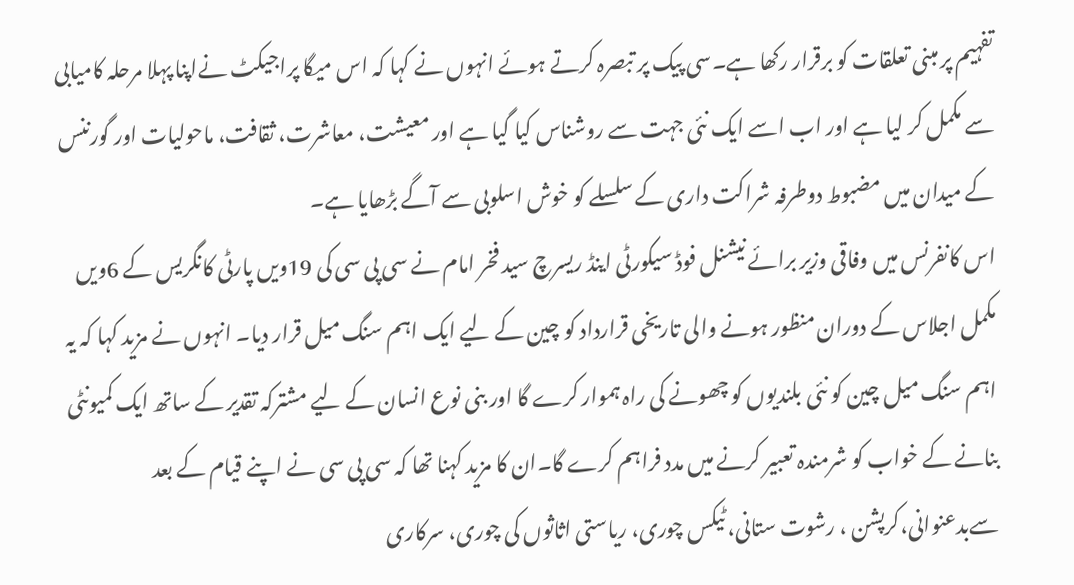تفہیم پر مبنی تعلقات کو برقرار رکھا ہے۔سی پیک پر تبصرہ کرتے ہوئے انہوں نے کہا کہ اس میگا پراجیکٹ نےاپنا پہلا مرحلہ کامیابی سے مکمل کر لیا ہے اور اب اسے ایک نئی جہت سے روشناس کیا گیا ہے اور معیشت، معاشرت، ثقافت، ماحولیات اور گورننس کے میدان میں مضبوط دوطرفہ شراکت داری کے سلسلے کو خوش اسلوبی سے آگے بڑھایا ہے۔
اس کانفرنس میں وفاقی وزیر برائے نیشنل فوڈ سیکورٹی اینڈ ریسرچ سید فخر امام نے سی پی سی کی 19ویں پارٹی کانگریس کے 6ویں مکمل اجلاس کے دوران منظور ہونے والی تاریخی قرارداد کو چین کے لیے ایک اہم سنگ میل قرار دیا۔ انہوں نے مزید کہا کہ یہ اہم سنگ میل چین کو نئی بلندیوں کو چھونے کی راہ ہموار کرے گا اور بنی نوع انسان کے لیے مشترکہ تقدیر کے ساتھ ایک کمیونٹی بنانے کے خواب کو شرمندہ تعبیر کرنے میں مدد فراہم کرے گا۔ان کا مزید کہنا تھا کہ سی پی سی نے اپنے قیام کے بعد سےبدعنوانی،کرپشن ، رشوت ستانی، ٹیکس چوری، ریاستی اثاثوں کی چوری، سرکاری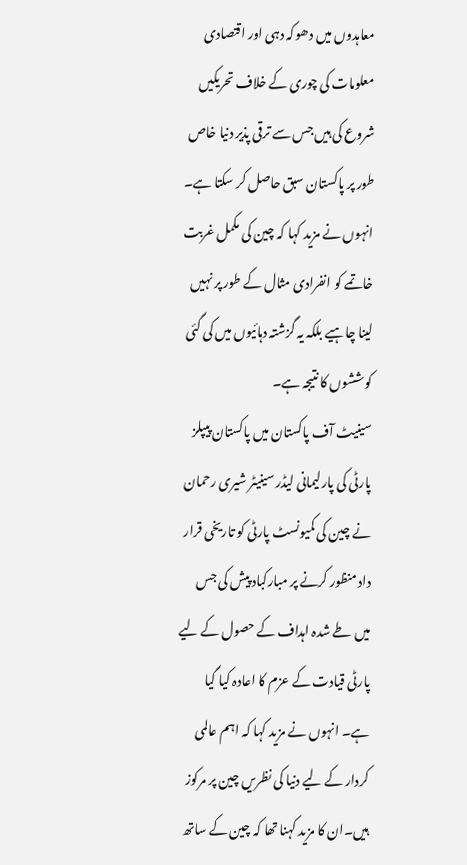معاہدوں میں دھوکہ دہی اور اقتصادی معلومات کی چوری کے خلاف تحریکیں شروع کی ہیں جس سے ترقی پذیر دنیا خاص طور پر پاکستان سبق حاصل کر سکتا ہے۔ انہوں نے مزید کہا کہ چین کی مکمل غربت خاتمے کو انفرادی مثال کے طور پر نہیں لینا چاہیے بلکہ یہ گزشتہ دہائیوں میں کی گئی کوششوں کا نتیجہ ہے۔
سینیٹ آف پاکستان میں پاکستان پیپلز پارٹی کی پارلیمانی لیڈر سینیٹر شیری رحمان نے چین کی کمیونسٹ پارٹی کو تاریخی قرار داد منظور کرنے پر مبارکباد پیش کی جس میں طے شدہ اہداف کے حصول کے لیے پارٹی قیادت کے عزم کا اعادہ کیا گیا ہے۔ انہوں نے مزید کہا کہ اہم عالمی کردار کے لیے دنیا کی نظریں چین پر مرکوز ہیں۔ان کا مزید کہنا تھا کہ چین کے ساتھ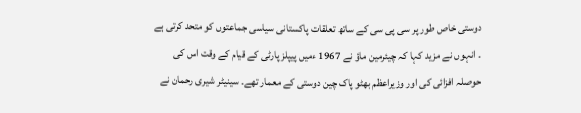دوستی خاص طور پر سی پی سی کے ساتھ تعلقات پاکستانی سیاسی جماعتوں کو متحد کرتی ہے ۔ انہوں نے مزید کہا کہ چیئرمین ماؤ نے 1967 ءمیں پیپلز پارٹی کے قیام کے وقت اس کی حوصلہ افزائی کی اور وزیراعظم بھٹو پاک چین دوستی کے معمار تھے۔ سینیٹر شیری رحمان نے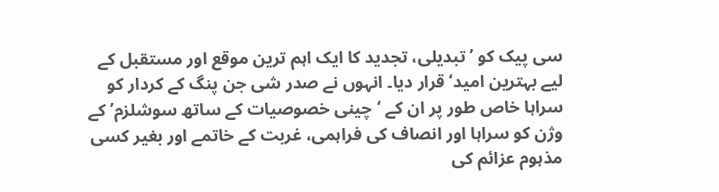سی پیک کو ’تبدیلی، تجدید کا ایک اہم ترین موقع اور مستقبل کے لیے بہترین امید‘ قرار دیا۔ انہوں نے صدر شی جن پنگ کے کردار کو سراہا خاص طور پر ان کے ‘چینی خصوصیات کے ساتھ سوشلزم’ کے وژن کو سراہا اور انصاف کی فراہمی، غربت کے خاتمے اور بغیر کسی مذہوم عزائم کی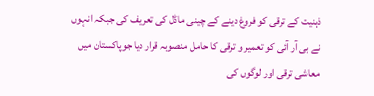ذہنیت کے ترقی کو فروغ دینے کے چینی ماڈل کی تعریف کی جبکہ انہوں نے بی آر آئی کو تعمیر و ترقی کا حامل منصوبہ قرار دیا جوپاکستان میں معاشی ترقی اور لوگوں کی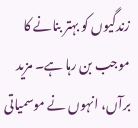زندگیوں کو بہتر بنانے کا موجب بن رہا ہے۔ مزید برآں، انہوں نے موسمیاتی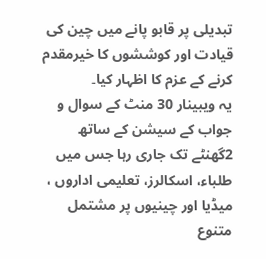تبدیلی پر قابو پانے میں چین کی قیادت اور کوششوں کا خیرمقدم کرنے کے عزم کا اظہار کیا۔
یہ ویبینار 30 منٹ کے سوال و جواب کے سیشن کے ساتھ 2گھنٹے تک جاری رہا جس میں طلباء، اسکالرز، تعلیمی اداروں ، میڈیا اور چینیوں پر مشتمل متنوع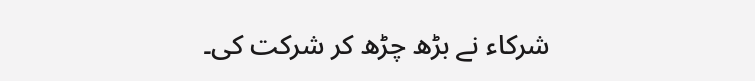شرکاء نے بڑھ چڑھ کر شرکت کی۔